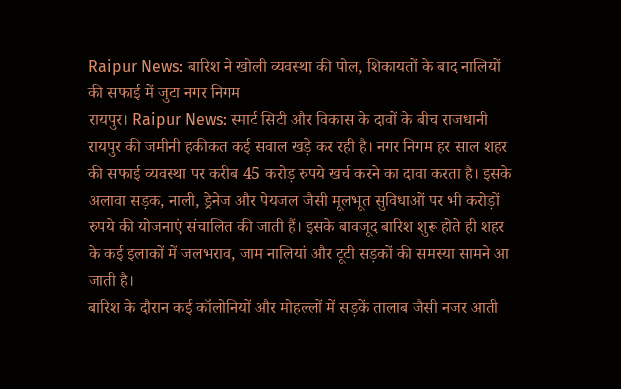Raipur News: बारिश ने खोली व्यवस्था की पोल, शिकायतों के बाद नालियों की सफाई में जुटा नगर निगम
रायपुर। Raipur News: स्मार्ट सिटी और विकास के दावों के बीच राजधानी रायपुर की जमीनी हकीकत कई सवाल खड़े कर रही है। नगर निगम हर साल शहर की सफाई व्यवस्था पर करीब 45 करोड़ रुपये खर्च करने का दावा करता है। इसके अलावा सड़क, नाली, ड्रेनेज और पेयजल जैसी मूलभूत सुविधाओं पर भी करोड़ों रुपये की योजनाएं संचालित की जाती हैं। इसके बावजूद बारिश शुरू होते ही शहर के कई इलाकों में जलभराव, जाम नालियां और टूटी सड़कों की समस्या सामने आ जाती है।
बारिश के दौरान कई कॉलोनियों और मोहल्लों में सड़कें तालाब जैसी नजर आती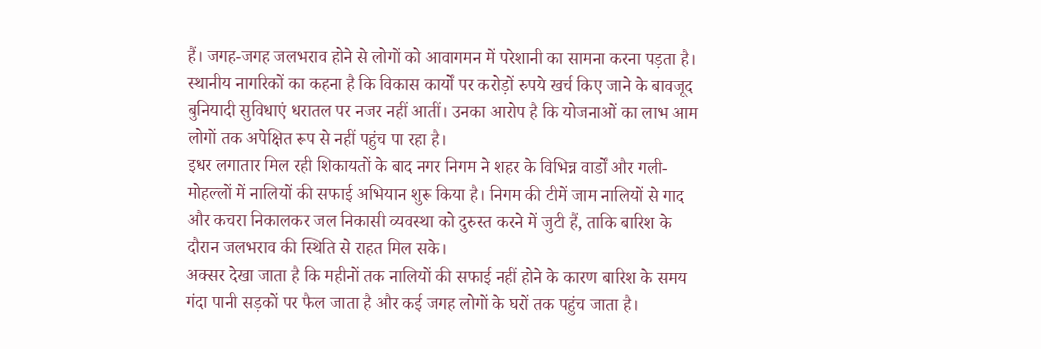हैं। जगह-जगह जलभराव होने से लोगों को आवागमन में परेशानी का सामना करना पड़ता है। स्थानीय नागरिकों का कहना है कि विकास कार्यों पर करोड़ों रुपये खर्च किए जाने के बावजूद बुनियादी सुविधाएं धरातल पर नजर नहीं आतीं। उनका आरोप है कि योजनाओं का लाभ आम लोगों तक अपेक्षित रूप से नहीं पहुंच पा रहा है।
इधर लगातार मिल रही शिकायतों के बाद नगर निगम ने शहर के विभिन्न वार्डों और गली-मोहल्लों में नालियों की सफाई अभियान शुरू किया है। निगम की टीमें जाम नालियों से गाद और कचरा निकालकर जल निकासी व्यवस्था को दुरुस्त करने में जुटी हैं, ताकि बारिश के दौरान जलभराव की स्थिति से राहत मिल सके।
अक्सर देखा जाता है कि महीनों तक नालियों की सफाई नहीं होने के कारण बारिश के समय गंदा पानी सड़कों पर फैल जाता है और कई जगह लोगों के घरों तक पहुंच जाता है।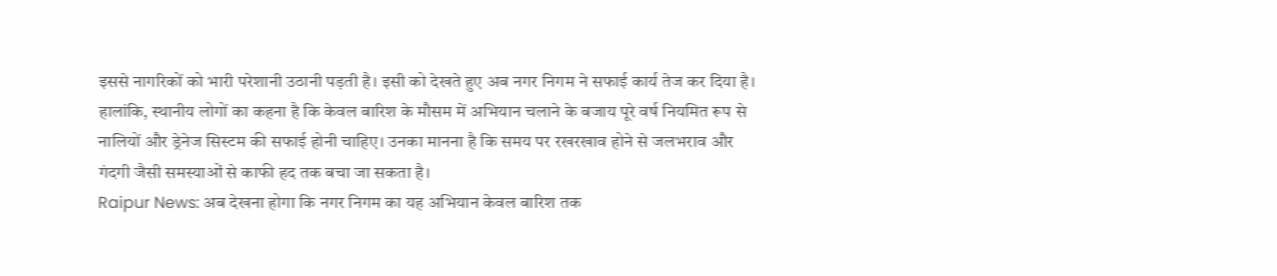इससे नागरिकों को भारी परेशानी उठानी पड़ती है। इसी को देखते हुए अब नगर निगम ने सफाई कार्य तेज कर दिया है।
हालांकि, स्थानीय लोगों का कहना है कि केवल बारिश के मौसम में अभियान चलाने के बजाय पूरे वर्ष नियमित रूप से नालियों और ड्रेनेज सिस्टम की सफाई होनी चाहिए। उनका मानना है कि समय पर रखरखाव होने से जलभराव और गंदगी जैसी समस्याओं से काफी हद तक बचा जा सकता है।
Raipur News: अब देखना होगा कि नगर निगम का यह अभियान केवल बारिश तक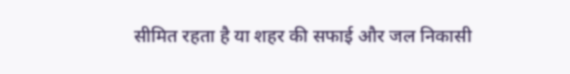सीमित रहता है या शहर की सफाई और जल निकासी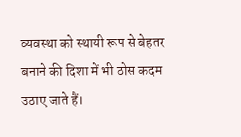व्यवस्था को स्थायी रूप से बेहतर बनाने की दिशा में भी ठोस कदम उठाए जाते हैं।